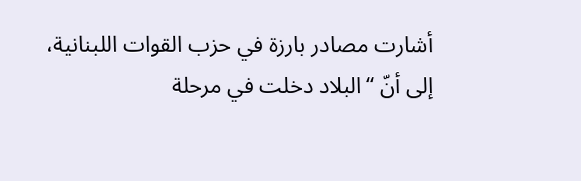أشارت مصادر بارزة في حزب القوات اللبنانية، إلى أنّ “البلاد دخلت في مرحلة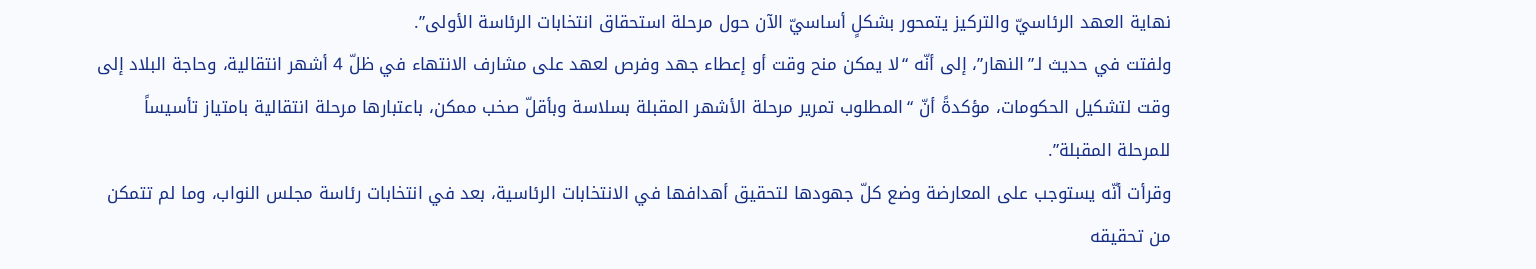نهاية العهد الرئاسيّ والتركيز يتمحور بشكلٍ أساسيّ الآن حول مرحلة استحقاق انتخابات الرئاسة الأولى”.
ولفتت في حديث لـ”النهار”، إلى أنّه “لا يمكن منح وقت أو إعطاء جهد وفرص لعهد على مشارف الانتهاء في ظلّ 4 أشهر انتقالية، وحاجة البلاد إلى وقت لتشكيل الحكومات، مؤكدةً أنّ “المطلوب تمرير مرحلة الأشهر المقبلة بسلاسة وبأقلّ صخب ممكن، باعتبارها مرحلة انتقالية بامتياز تأسيساً للمرحلة المقبلة”.
وقرأت أنّه يستوجب على المعارضة وضع كلّ جهودها لتحقيق أهدافها في الانتخابات الرئاسية، بعد في انتخابات رئاسة مجلس النواب، وما لم تتمكن من تحقيقه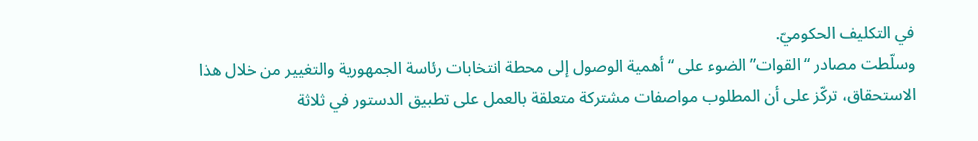في التكليف الحكوميّ.
وسلّطت مصادر “القوات” الضوء على “أهمية الوصول إلى محطة انتخابات رئاسة الجمهورية والتغيير من خلال هذا الاستحقاق، تركّز على أن المطلوب مواصفات مشتركة متعلقة بالعمل على تطبيق الدستور في ثلاثة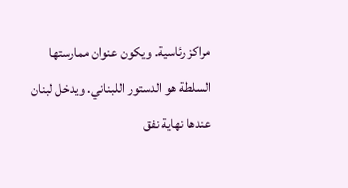مراكز رئاسية. ويكون عنوان ممارستها السلطة هو الدستور اللبناني. ويدخل لبنان عندها نهاية نفق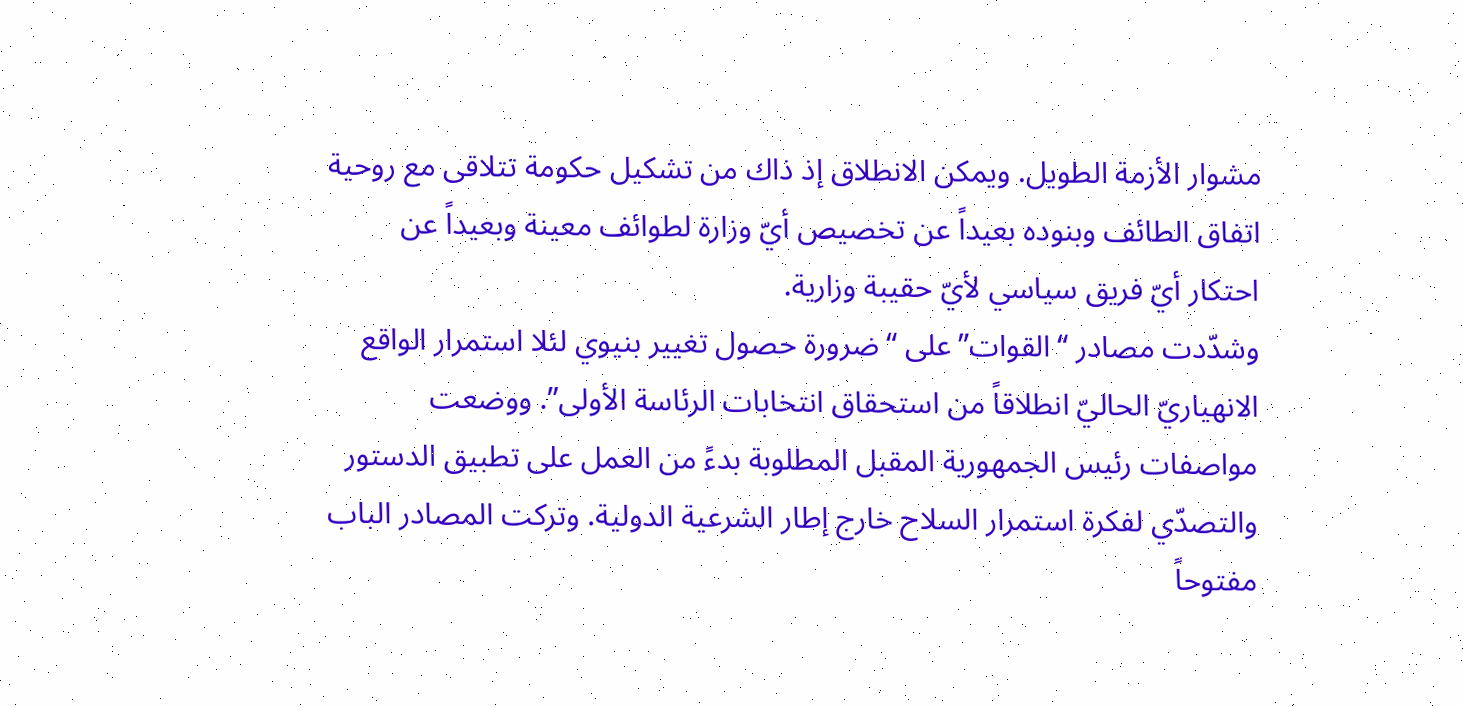مشوار الأزمة الطويل. ويمكن الانطلاق إذ ذاك من تشكيل حكومة تتلاقى مع روحية اتفاق الطائف وبنوده بعيداً عن تخصيص أيّ وزارة لطوائف معينة وبعيداً عن احتكار أيّ فريق سياسي لأيّ حقيبة وزارية.
وشدّدت مصادر “القوات” على “ضرورة حصول تغيير بنيوي لئلا استمرار الواقع الانهياريّ الحاليّ انطلاقاً من استحقاق انتخابات الرئاسة الأولى”. ووضعت مواصفات رئيس الجمهورية المقبل المطلوبة بدءً من العمل على تطبيق الدستور والتصدّي لفكرة استمرار السلاح خارج إطار الشرعية الدولية. وتركت المصادر الباب مفتوحاً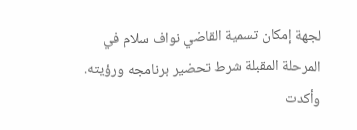لجهة إمكان تسمية القاضي نواف سلام في المرحلة المقبلة شرط تحضير برنامجه ورؤيته.
وأكدت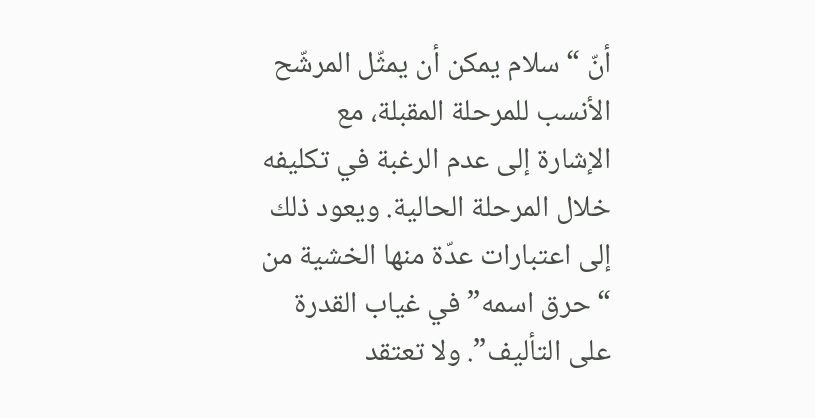أنّ “سلام يمكن أن يمثّل المرشّح الأنسب للمرحلة المقبلة، مع الإشارة إلى عدم الرغبة في تكليفه خلال المرحلة الحالية. ويعود ذلك إلى اعتبارات عدّة منها الخشية من “حرق اسمه” في غياب القدرة على التأليف”. ولا تعتقد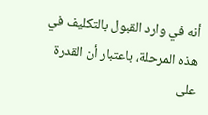أنه في وارد القبول بالتكليف في هذه المرحلة، باعتبار أن القدرة على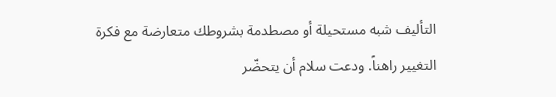التأليف شبه مستحيلة أو مصطدمة بشروطك متعارضة مع فكرة التغيير راهناً. ودعت سلام أن يتحضّر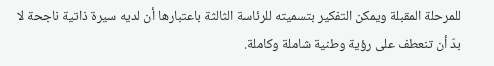للمرحلة المقبلة ويمكن التفكير بتسميته للرئاسة الثالثة باعتبارها أن لديه سيرة ذاتية ناجحة لا بدّ أن تنعطف على رؤية وطنية شاملة وكاملة.